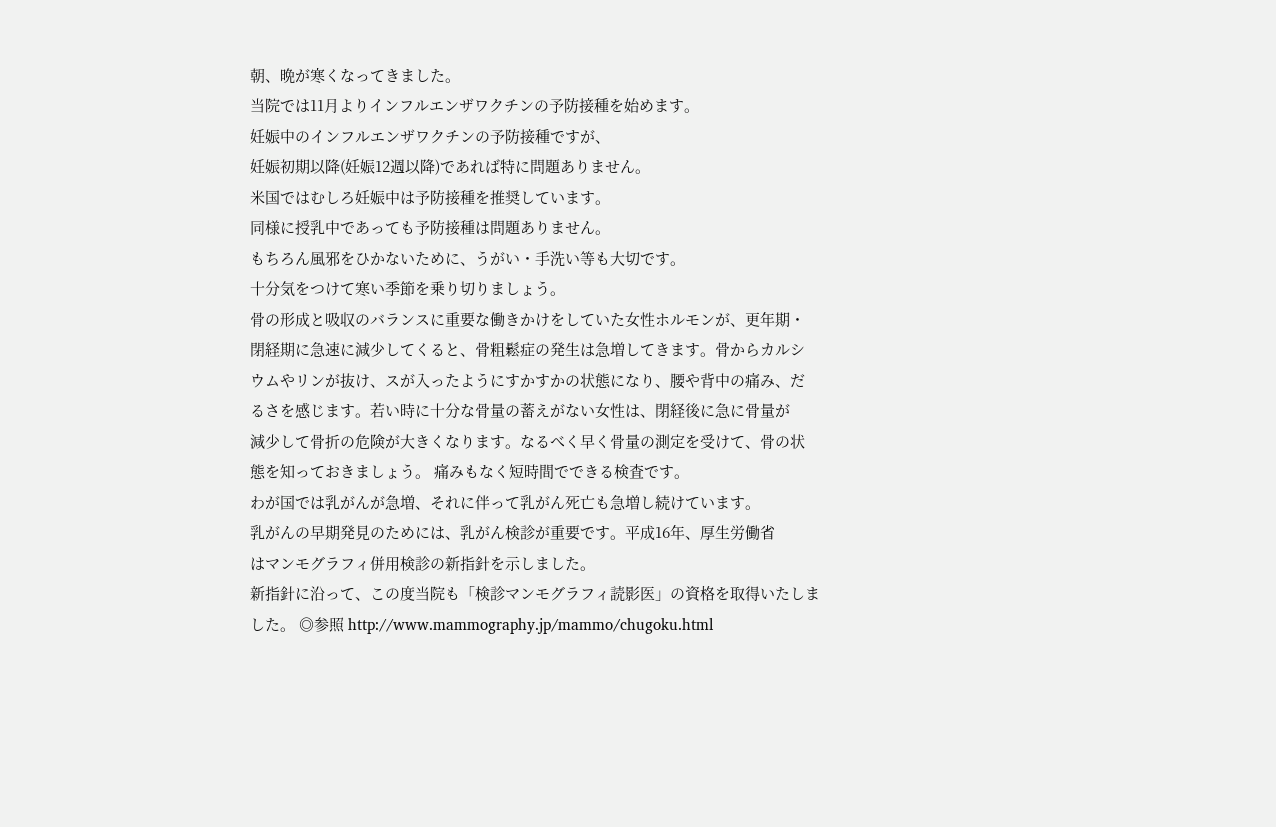朝、晩が寒くなってきました。
当院では11月よりインフルエンザワクチンの予防接種を始めます。
妊娠中のインフルエンザワクチンの予防接種ですが、
妊娠初期以降(妊娠12週以降)であれば特に問題ありません。
米国ではむしろ妊娠中は予防接種を推奨しています。
同様に授乳中であっても予防接種は問題ありません。
もちろん風邪をひかないために、うがい・手洗い等も大切です。
十分気をつけて寒い季節を乗り切りましょう。
骨の形成と吸収のバランスに重要な働きかけをしていた女性ホルモンが、更年期・
閉経期に急速に減少してくると、骨粗鬆症の発生は急増してきます。骨からカルシ
ウムやリンが抜け、スが入ったようにすかすかの状態になり、腰や背中の痛み、だ
るさを感じます。若い時に十分な骨量の蓄えがない女性は、閉経後に急に骨量が
減少して骨折の危険が大きくなります。なるべく早く骨量の測定を受けて、骨の状
態を知っておきましょう。 痛みもなく短時間でできる検査です。
わが国では乳がんが急増、それに伴って乳がん死亡も急増し続けています。
乳がんの早期発見のためには、乳がん検診が重要です。平成16年、厚生労働省
はマンモグラフィ併用検診の新指針を示しました。
新指針に沿って、この度当院も「検診マンモグラフィ読影医」の資格を取得いたしま
した。 ◎参照 http://www.mammography.jp/mammo/chugoku.html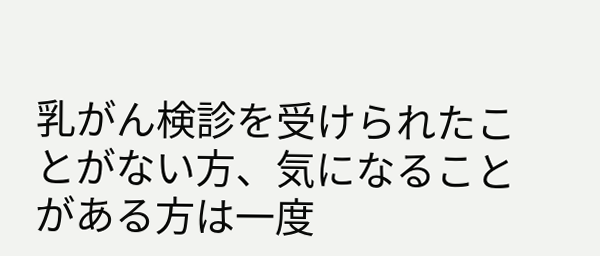乳がん検診を受けられたことがない方、気になることがある方は一度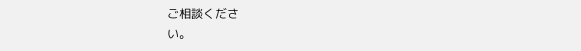ご相談くださ
い。